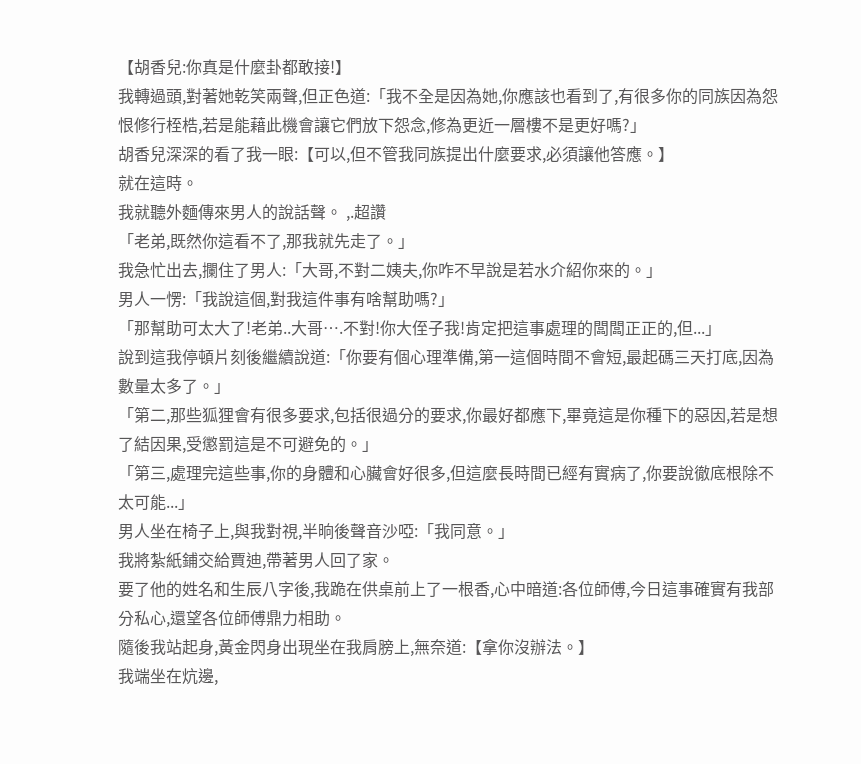【胡香兒:你真是什麼卦都敢接!】
我轉過頭,對著她乾笑兩聲,但正色道:「我不全是因為她,你應該也看到了,有很多你的同族因為怨恨修行桎梏,若是能藉此機會讓它們放下怨念,修為更近一層樓不是更好嗎?」
胡香兒深深的看了我一眼:【可以,但不管我同族提出什麼要求,必須讓他答應。】
就在這時。
我就聽外麵傳來男人的說話聲。 ,.超讚
「老弟,既然你這看不了,那我就先走了。」
我急忙出去,攔住了男人:「大哥,不對二姨夫,你咋不早說是若水介紹你來的。」
男人一愣:「我說這個,對我這件事有啥幫助嗎?」
「那幫助可太大了!老弟..大哥….不對!你大侄子我!肯定把這事處理的闆闆正正的,但...」
說到這我停頓片刻後繼續說道:「你要有個心理準備,第一這個時間不會短,最起碼三天打底,因為數量太多了。」
「第二,那些狐狸會有很多要求,包括很過分的要求,你最好都應下,畢竟這是你種下的惡因,若是想了結因果,受懲罰這是不可避免的。」
「第三,處理完這些事,你的身體和心臟會好很多,但這麼長時間已經有實病了,你要說徹底根除不太可能...」
男人坐在椅子上,與我對視,半晌後聲音沙啞:「我同意。」
我將紮紙鋪交給賈迪,帶著男人回了家。
要了他的姓名和生辰八字後,我跪在供桌前上了一根香,心中暗道:各位師傅,今日這事確實有我部分私心,還望各位師傅鼎力相助。
隨後我站起身,黃金閃身出現坐在我肩膀上,無奈道:【拿你沒辦法。】
我端坐在炕邊,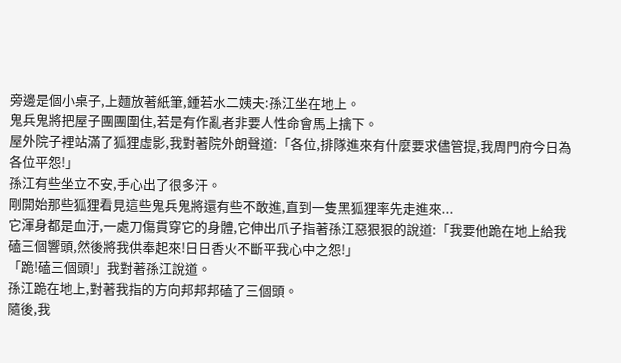旁邊是個小桌子,上麵放著紙筆,鍾若水二姨夫:孫江坐在地上。
鬼兵鬼將把屋子團團圍住,若是有作亂者非要人性命會馬上擒下。
屋外院子裡站滿了狐狸虛影,我對著院外朗聲道:「各位,排隊進來有什麼要求儘管提,我周門府今日為各位平怨!」
孫江有些坐立不安,手心出了很多汗。
剛開始那些狐狸看見這些鬼兵鬼將還有些不敢進,直到一隻黑狐狸率先走進來...
它渾身都是血汙,一處刀傷貫穿它的身體,它伸出爪子指著孫江惡狠狠的說道:「我要他跪在地上給我磕三個響頭,然後將我供奉起來!日日香火不斷平我心中之怨!」
「跪!磕三個頭!」我對著孫江說道。
孫江跪在地上,對著我指的方向邦邦邦磕了三個頭。
隨後,我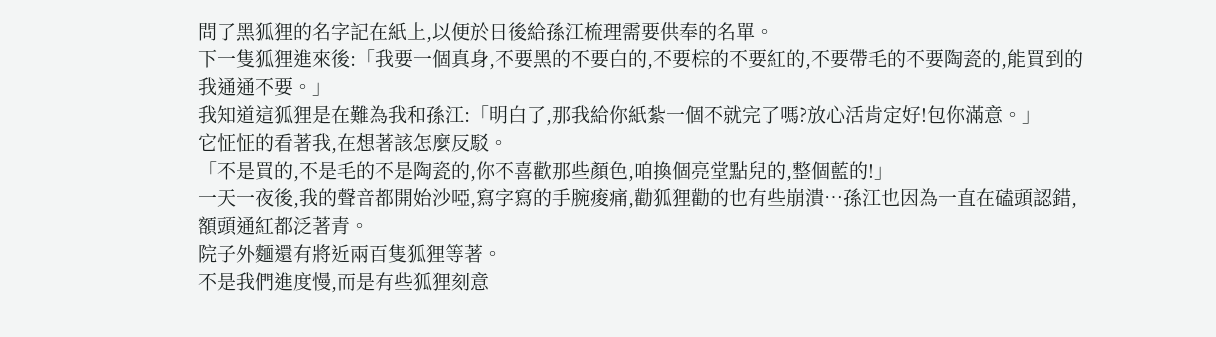問了黑狐狸的名字記在紙上,以便於日後給孫江梳理需要供奉的名單。
下一隻狐狸進來後:「我要一個真身,不要黑的不要白的,不要棕的不要紅的,不要帶毛的不要陶瓷的,能買到的我通通不要。」
我知道這狐狸是在難為我和孫江:「明白了,那我給你紙紮一個不就完了嗎?放心活肯定好!包你滿意。」
它怔怔的看著我,在想著該怎麼反駁。
「不是買的,不是毛的不是陶瓷的,你不喜歡那些顏色,咱換個亮堂點兒的,整個藍的!」
一天一夜後,我的聲音都開始沙啞,寫字寫的手腕痠痛,勸狐狸勸的也有些崩潰…孫江也因為一直在磕頭認錯,額頭通紅都泛著青。
院子外麵還有將近兩百隻狐狸等著。
不是我們進度慢,而是有些狐狸刻意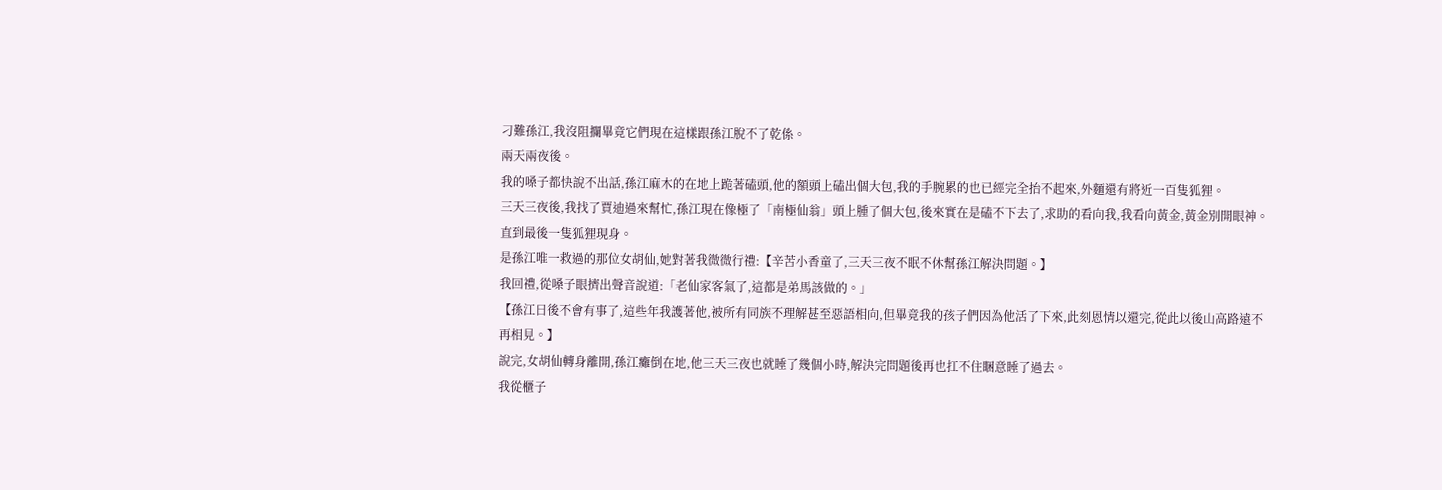刁難孫江,我沒阻攔畢竟它們現在這樣跟孫江脫不了乾係。
兩天兩夜後。
我的嗓子都快說不出話,孫江麻木的在地上跪著磕頭,他的額頭上磕出個大包,我的手腕累的也已經完全抬不起來,外麵還有將近一百隻狐狸。
三天三夜後,我找了賈迪過來幫忙,孫江現在像極了「南極仙翁」頭上腫了個大包,後來實在是磕不下去了,求助的看向我,我看向黃金,黃金別開眼神。
直到最後一隻狐狸現身。
是孫江唯一救過的那位女胡仙,她對著我微微行禮:【辛苦小香童了,三天三夜不眠不休幫孫江解決問題。】
我回禮,從嗓子眼擠出聲音說道:「老仙家客氣了,這都是弟馬該做的。」
【孫江日後不會有事了,這些年我護著他,被所有同族不理解甚至惡語相向,但畢竟我的孩子們因為他活了下來,此刻恩情以還完,從此以後山高路遠不再相見。】
說完,女胡仙轉身離開,孫江癱倒在地,他三天三夜也就睡了幾個小時,解決完問題後再也扛不住睏意睡了過去。
我從櫃子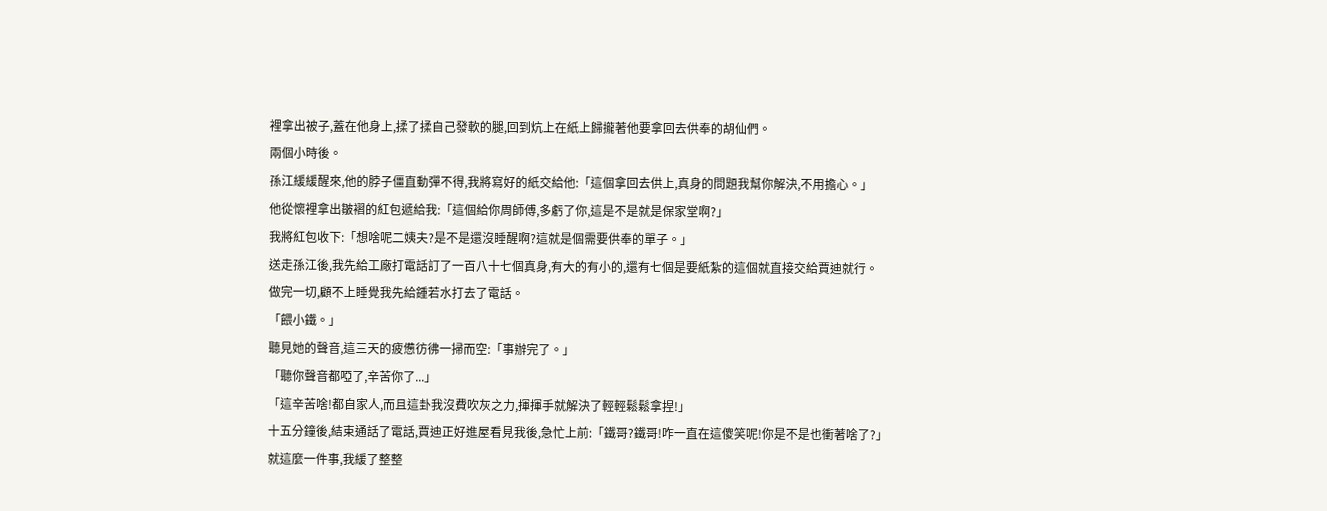裡拿出被子,蓋在他身上,揉了揉自己發軟的腿,回到炕上在紙上歸攏著他要拿回去供奉的胡仙們。
兩個小時後。
孫江緩緩醒來,他的脖子僵直動彈不得,我將寫好的紙交給他:「這個拿回去供上,真身的問題我幫你解決,不用擔心。」
他從懷裡拿出皺褶的紅包遞給我:「這個給你周師傅,多虧了你,這是不是就是保家堂啊?」
我將紅包收下:「想啥呢二姨夫?是不是還沒睡醒啊?這就是個需要供奉的單子。」
送走孫江後,我先給工廠打電話訂了一百八十七個真身,有大的有小的,還有七個是要紙紮的這個就直接交給賈迪就行。
做完一切,顧不上睡覺我先給鍾若水打去了電話。
「餵小鐵。」
聽見她的聲音,這三天的疲憊彷彿一掃而空:「事辦完了。」
「聽你聲音都啞了,辛苦你了...」
「這辛苦啥!都自家人,而且這卦我沒費吹灰之力,揮揮手就解決了輕輕鬆鬆拿捏!」
十五分鐘後,結束通話了電話,賈迪正好進屋看見我後,急忙上前:「鐵哥?鐵哥!咋一直在這傻笑呢!你是不是也衝著啥了?」
就這麼一件事,我緩了整整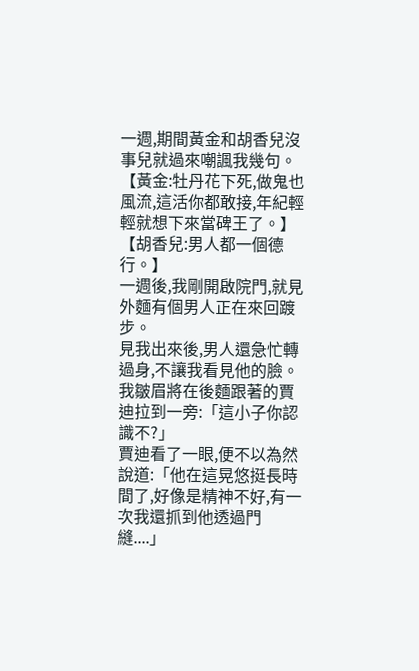一週,期間黃金和胡香兒沒事兒就過來嘲諷我幾句。
【黃金:牡丹花下死,做鬼也風流,這活你都敢接,年紀輕輕就想下來當碑王了。】
【胡香兒:男人都一個德行。】
一週後,我剛開啟院門,就見外麵有個男人正在來回踱步。
見我出來後,男人還急忙轉過身,不讓我看見他的臉。
我皺眉將在後麵跟著的賈迪拉到一旁:「這小子你認識不?」
賈迪看了一眼,便不以為然說道:「他在這晃悠挺長時間了,好像是精神不好,有一次我還抓到他透過門縫....」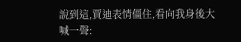說到這,賈迪表情僵住,看向我身後大喊一聲: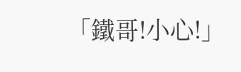「鐵哥!小心!」